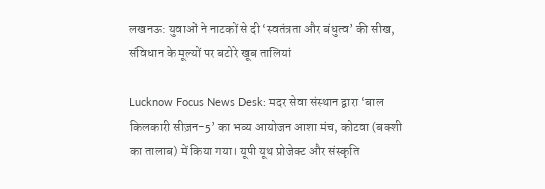लखनऊ: युवाओं ने नाटकों से दी ‘स्वतंत्रता और बंधुत्व’ की सीख, संविधान के मूल्यों पर बटोरे खूब तालियां

Lucknow Focus News Desk: मदर सेवा संस्थान द्वारा ‘बाल किलकारी सीज़न-5’ का भव्य आयोजन आशा मंच, कोटवा (बक्शी का तालाब) में किया गया। यूपी यूथ प्रोजेक्ट और संस्कृति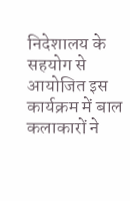निदेशालय के सहयोग से आयोजित इस कार्यक्रम में बाल कलाकारों ने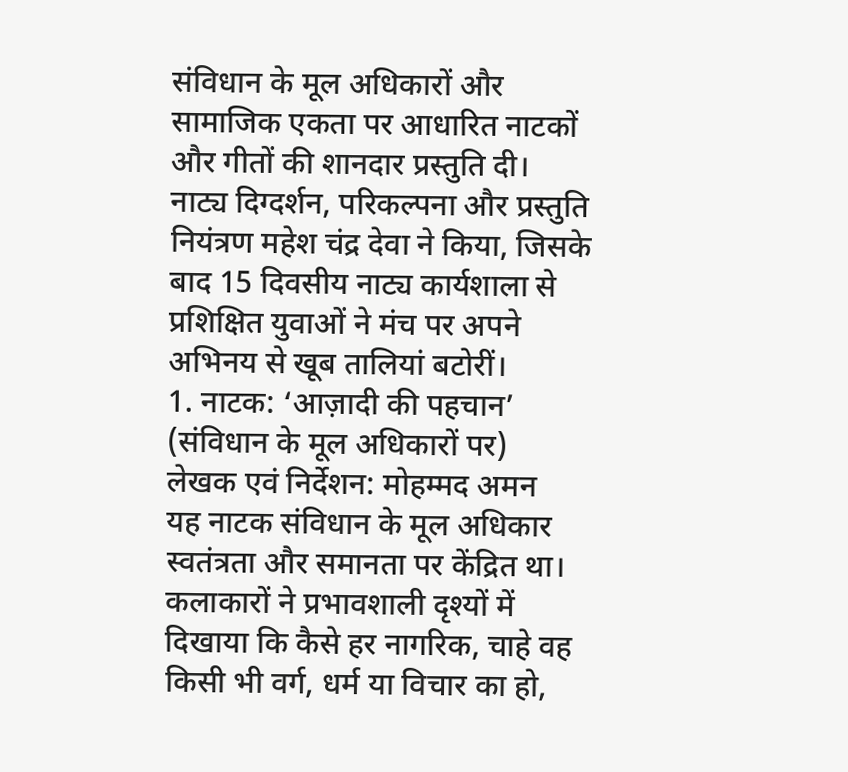संविधान के मूल अधिकारों और सामाजिक एकता पर आधारित नाटकों और गीतों की शानदार प्रस्तुति दी।
नाट्य दिग्दर्शन, परिकल्पना और प्रस्तुति नियंत्रण महेश चंद्र देवा ने किया, जिसके बाद 15 दिवसीय नाट्य कार्यशाला से प्रशिक्षित युवाओं ने मंच पर अपने अभिनय से खूब तालियां बटोरीं।
1. नाटक: ‘आज़ादी की पहचान’ (संविधान के मूल अधिकारों पर)
लेखक एवं निर्देशन: मोहम्मद अमन
यह नाटक संविधान के मूल अधिकार स्वतंत्रता और समानता पर केंद्रित था। कलाकारों ने प्रभावशाली दृश्यों में दिखाया कि कैसे हर नागरिक, चाहे वह किसी भी वर्ग, धर्म या विचार का हो,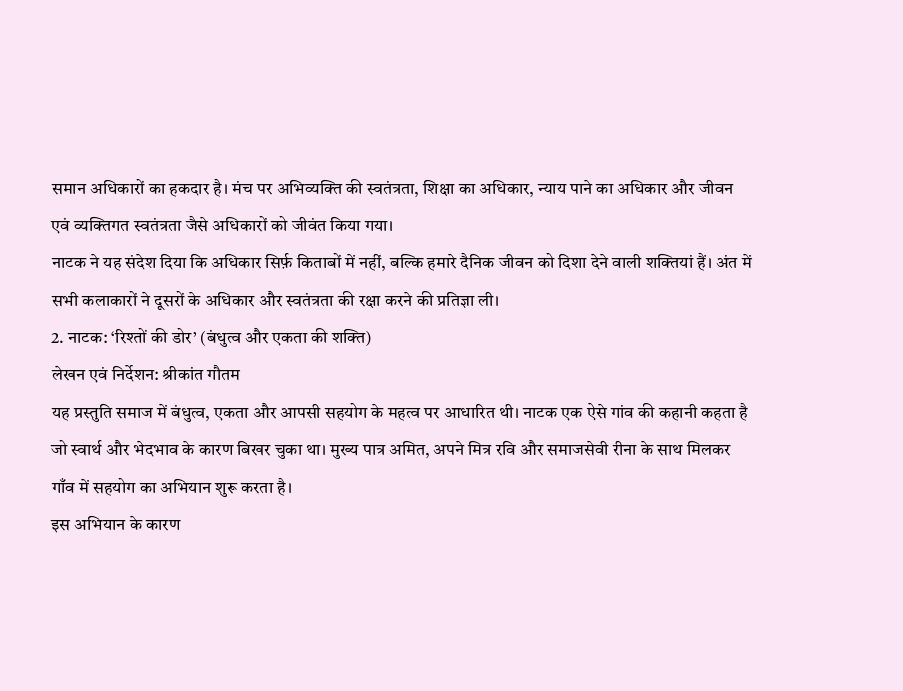समान अधिकारों का हकदार है। मंच पर अभिव्यक्ति की स्वतंत्रता, शिक्षा का अधिकार, न्याय पाने का अधिकार और जीवन एवं व्यक्तिगत स्वतंत्रता जैसे अधिकारों को जीवंत किया गया।
नाटक ने यह संदेश दिया कि अधिकार सिर्फ़ किताबों में नहीं, बल्कि हमारे दैनिक जीवन को दिशा देने वाली शक्तियां हैं। अंत में सभी कलाकारों ने दूसरों के अधिकार और स्वतंत्रता की रक्षा करने की प्रतिज्ञा ली।
2. नाटक: ‘रिश्तों की डोर’ (बंधुत्व और एकता की शक्ति)
लेखन एवं निर्देशन: श्रीकांत गौतम
यह प्रस्तुति समाज में बंधुत्व, एकता और आपसी सहयोग के महत्व पर आधारित थी। नाटक एक ऐसे गांव की कहानी कहता है जो स्वार्थ और भेदभाव के कारण बिखर चुका था। मुख्य पात्र अमित, अपने मित्र रवि और समाजसेवी रीना के साथ मिलकर गाँव में सहयोग का अभियान शुरू करता है।
इस अभियान के कारण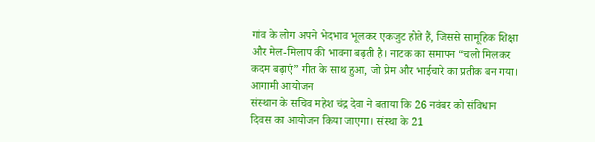गांव के लोग अपने भेदभाव भूलकर एकजुट होते हैं, जिससे सामूहिक शिक्षा और मेल-मिलाप की भावना बढ़ती है। नाटक का समापन “चलो मिलकर कदम बढ़ाएं” गीत के साथ हुआ, जो प्रेम और भाईचारे का प्रतीक बन गया।
आगामी आयोजन
संस्थान के सचिव महेश चंद्र देवा ने बताया कि 26 नवंबर को संविधान दिवस का आयोजन किया जाएगा। संस्था के 21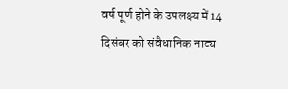वर्ष पूर्ण होने के उपलक्ष्य में 14 दिसंबर को संवैधानिक नाट्य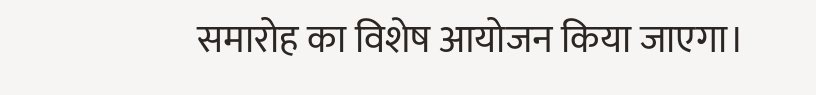समारोह का विशेष आयोजन किया जाएगा।